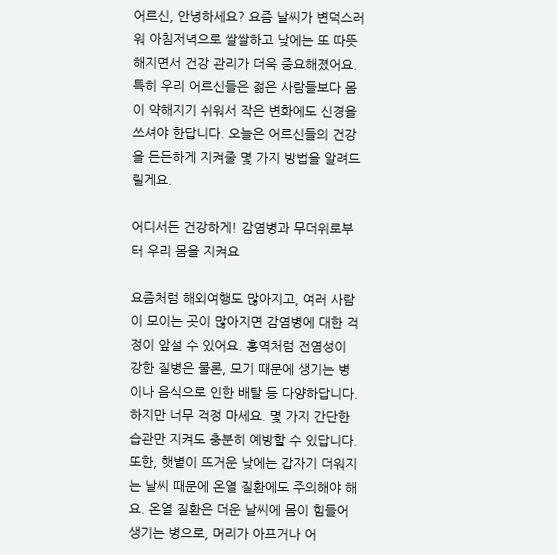어르신, 안녕하세요? 요즘 날씨가 변덕스러워 아침저녁으로 쌀쌀하고 낮에는 또 따뜻해지면서 건강 관리가 더욱 중요해졌어요. 특히 우리 어르신들은 젊은 사람들보다 몸이 약해지기 쉬워서 작은 변화에도 신경을 쓰셔야 한답니다. 오늘은 어르신들의 건강을 든든하게 지켜줄 몇 가지 방법을 알려드릴게요.

어디서든 건강하게! 감염병과 무더위로부터 우리 몸을 지켜요

요즘처럼 해외여행도 많아지고, 여러 사람이 모이는 곳이 많아지면 감염병에 대한 걱정이 앞설 수 있어요. 홍역처럼 전염성이 강한 질병은 물론, 모기 때문에 생기는 병이나 음식으로 인한 배탈 등 다양하답니다. 하지만 너무 걱정 마세요. 몇 가지 간단한 습관만 지켜도 충분히 예방할 수 있답니다. 또한, 햇볕이 뜨거운 낮에는 갑자기 더워지는 날씨 때문에 온열 질환에도 주의해야 해요. 온열 질환은 더운 날씨에 몸이 힘들어 생기는 병으로, 머리가 아프거나 어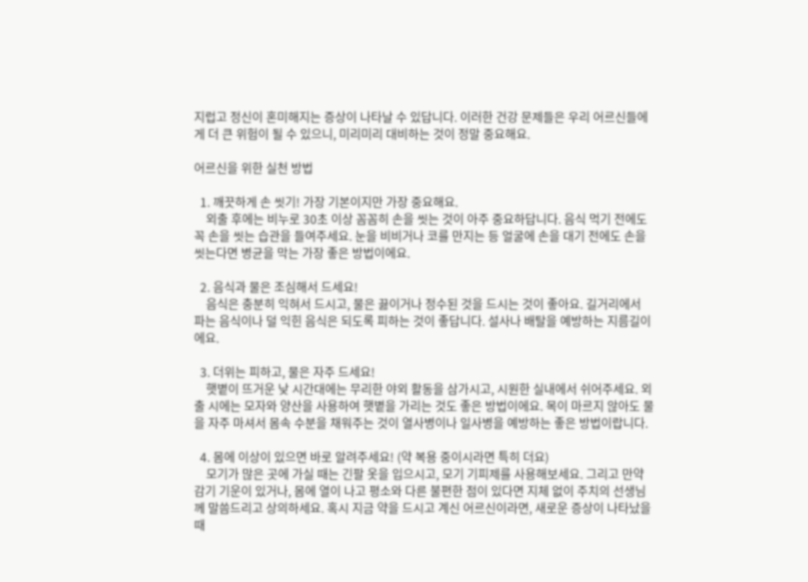지럽고 정신이 혼미해지는 증상이 나타날 수 있답니다. 이러한 건강 문제들은 우리 어르신들에게 더 큰 위험이 될 수 있으니, 미리미리 대비하는 것이 정말 중요해요.

어르신을 위한 실천 방법

  1. 깨끗하게 손 씻기! 가장 기본이지만 가장 중요해요.
    외출 후에는 비누로 30초 이상 꼼꼼히 손을 씻는 것이 아주 중요하답니다. 음식 먹기 전에도 꼭 손을 씻는 습관을 들여주세요. 눈을 비비거나 코를 만지는 등 얼굴에 손을 대기 전에도 손을 씻는다면 병균을 막는 가장 좋은 방법이에요.

  2. 음식과 물은 조심해서 드세요!
    음식은 충분히 익혀서 드시고, 물은 끓이거나 정수된 것을 드시는 것이 좋아요. 길거리에서 파는 음식이나 덜 익힌 음식은 되도록 피하는 것이 좋답니다. 설사나 배탈을 예방하는 지름길이에요.

  3. 더위는 피하고, 물은 자주 드세요!
    햇볕이 뜨거운 낮 시간대에는 무리한 야외 활동을 삼가시고, 시원한 실내에서 쉬어주세요. 외출 시에는 모자와 양산을 사용하여 햇볕을 가리는 것도 좋은 방법이에요. 목이 마르지 않아도 물을 자주 마셔서 몸속 수분을 채워주는 것이 열사병이나 일사병을 예방하는 좋은 방법이랍니다.

  4. 몸에 이상이 있으면 바로 알려주세요! (약 복용 중이시라면 특히 더요)
    모기가 많은 곳에 가실 때는 긴팔 옷을 입으시고, 모기 기피제를 사용해보세요. 그리고 만약 감기 기운이 있거나, 몸에 열이 나고 평소와 다른 불편한 점이 있다면 지체 없이 주치의 선생님께 말씀드리고 상의하세요. 혹시 지금 약을 드시고 계신 어르신이라면, 새로운 증상이 나타났을 때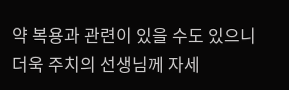약 복용과 관련이 있을 수도 있으니 더욱 주치의 선생님께 자세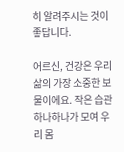히 알려주시는 것이 좋답니다.

어르신, 건강은 우리 삶의 가장 소중한 보물이에요. 작은 습관 하나하나가 모여 우리 몸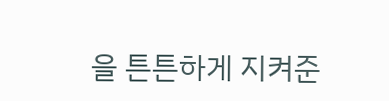을 튼튼하게 지켜준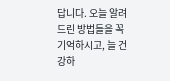답니다. 오늘 알려드린 방법들을 꼭 기억하시고, 늘 건강하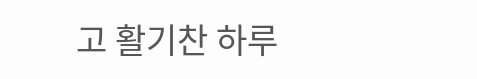고 활기찬 하루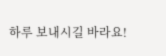하루 보내시길 바라요!